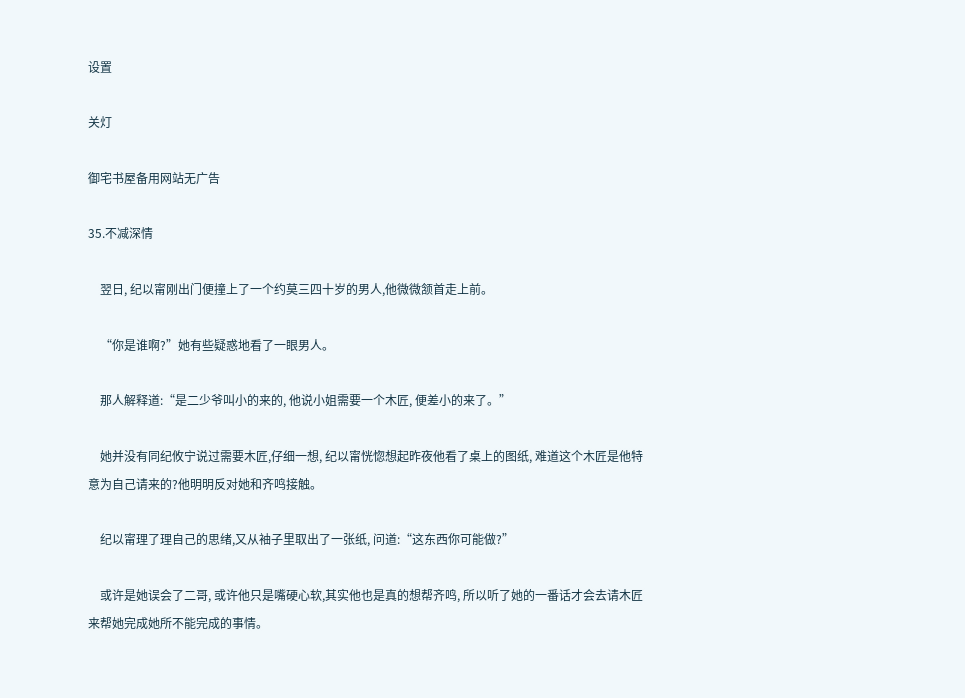设置

关灯

御宅书屋备用网站无广告

35.不减深情

    翌日, 纪以甯刚出门便撞上了一个约莫三四十岁的男人,他微微颔首走上前。

    “你是谁啊?”她有些疑惑地看了一眼男人。

    那人解释道:“是二少爷叫小的来的, 他说小姐需要一个木匠, 便差小的来了。”

    她并没有同纪攸宁说过需要木匠,仔细一想, 纪以甯恍惚想起昨夜他看了桌上的图纸, 难道这个木匠是他特意为自己请来的?他明明反对她和齐鸣接触。

    纪以甯理了理自己的思绪,又从袖子里取出了一张纸, 问道:“这东西你可能做?”

    或许是她误会了二哥, 或许他只是嘴硬心软,其实他也是真的想帮齐鸣, 所以听了她的一番话才会去请木匠来帮她完成她所不能完成的事情。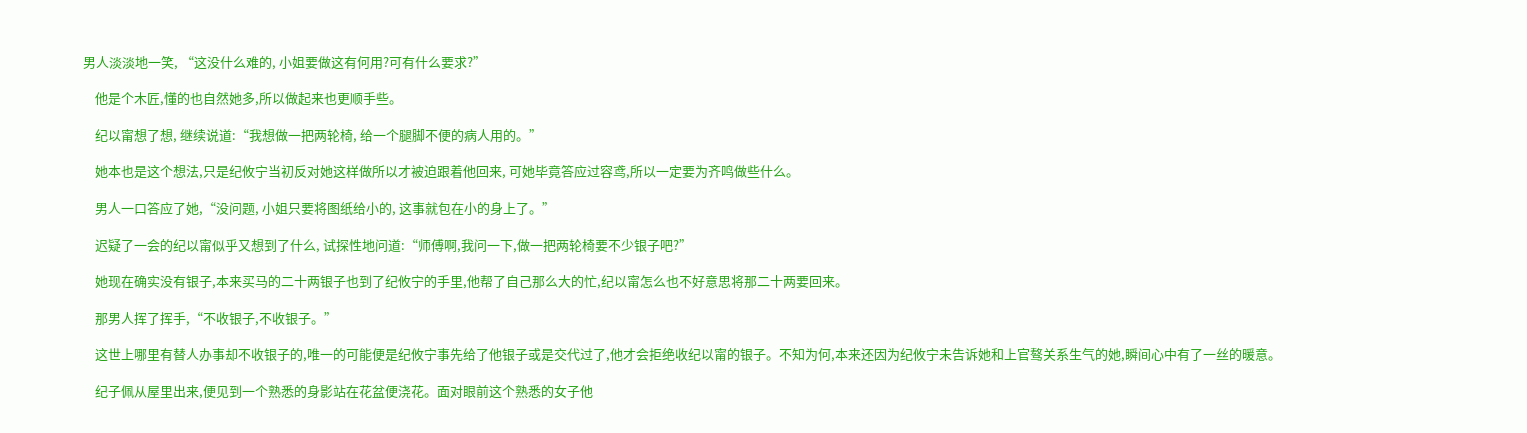男人淡淡地一笑, “这没什么难的, 小姐要做这有何用?可有什么要求?”

    他是个木匠,懂的也自然她多,所以做起来也更顺手些。

    纪以甯想了想, 继续说道:“我想做一把两轮椅, 给一个腿脚不便的病人用的。”

    她本也是这个想法,只是纪攸宁当初反对她这样做所以才被迫跟着他回来, 可她毕竟答应过容鸢,所以一定要为齐鸣做些什么。

    男人一口答应了她,“没问题, 小姐只要将图纸给小的, 这事就包在小的身上了。”

    迟疑了一会的纪以甯似乎又想到了什么, 试探性地问道:“师傅啊,我问一下,做一把两轮椅要不少银子吧?”

    她现在确实没有银子,本来买马的二十两银子也到了纪攸宁的手里,他帮了自己那么大的忙,纪以甯怎么也不好意思将那二十两要回来。

    那男人挥了挥手,“不收银子,不收银子。”

    这世上哪里有替人办事却不收银子的,唯一的可能便是纪攸宁事先给了他银子或是交代过了,他才会拒绝收纪以甯的银子。不知为何,本来还因为纪攸宁未告诉她和上官骜关系生气的她,瞬间心中有了一丝的暖意。

    纪子佩从屋里出来,便见到一个熟悉的身影站在花盆便浇花。面对眼前这个熟悉的女子他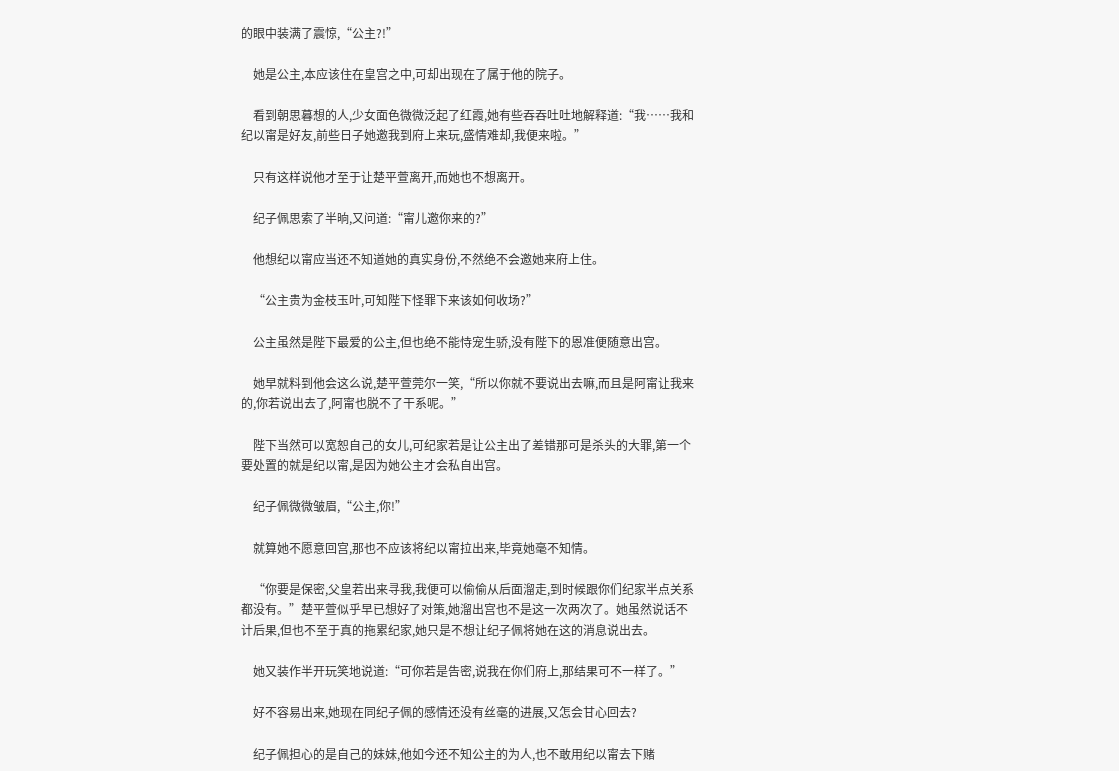的眼中装满了震惊,“公主?!”

    她是公主,本应该住在皇宫之中,可却出现在了属于他的院子。

    看到朝思暮想的人,少女面色微微泛起了红霞,她有些吞吞吐吐地解释道:“我……我和纪以甯是好友,前些日子她邀我到府上来玩,盛情难却,我便来啦。”

    只有这样说他才至于让楚平萱离开,而她也不想离开。

    纪子佩思索了半晌,又问道:“甯儿邀你来的?”

    他想纪以甯应当还不知道她的真实身份,不然绝不会邀她来府上住。

    “公主贵为金枝玉叶,可知陛下怪罪下来该如何收场?”

    公主虽然是陛下最爱的公主,但也绝不能恃宠生骄,没有陛下的恩准便随意出宫。

    她早就料到他会这么说,楚平萱莞尔一笑,“所以你就不要说出去嘛,而且是阿甯让我来的,你若说出去了,阿甯也脱不了干系呢。”

    陛下当然可以宽恕自己的女儿,可纪家若是让公主出了差错那可是杀头的大罪,第一个要处置的就是纪以甯,是因为她公主才会私自出宫。

    纪子佩微微皱眉,“公主,你!”

    就算她不愿意回宫,那也不应该将纪以甯拉出来,毕竟她毫不知情。

    “你要是保密,父皇若出来寻我,我便可以偷偷从后面溜走,到时候跟你们纪家半点关系都没有。”楚平萱似乎早已想好了对策,她溜出宫也不是这一次两次了。她虽然说话不计后果,但也不至于真的拖累纪家,她只是不想让纪子佩将她在这的消息说出去。

    她又装作半开玩笑地说道:“可你若是告密,说我在你们府上,那结果可不一样了。”

    好不容易出来,她现在同纪子佩的感情还没有丝毫的进展,又怎会甘心回去?

    纪子佩担心的是自己的妹妹,他如今还不知公主的为人,也不敢用纪以甯去下赌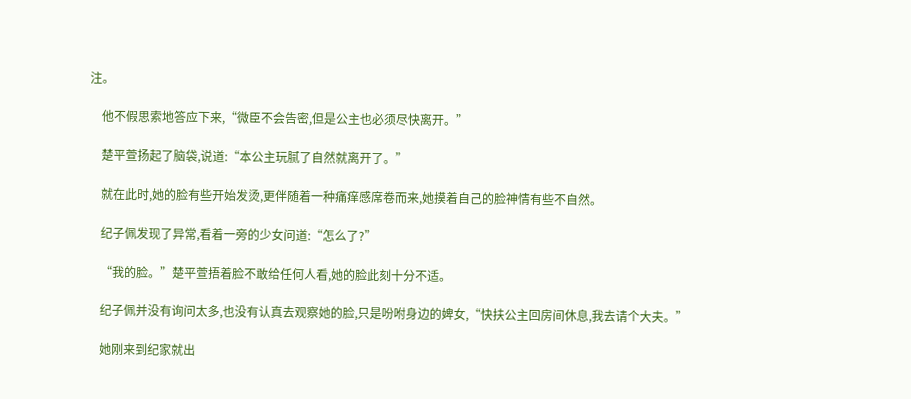注。

    他不假思索地答应下来,“微臣不会告密,但是公主也必须尽快离开。”

    楚平萱扬起了脑袋,说道:“本公主玩腻了自然就离开了。”

    就在此时,她的脸有些开始发烫,更伴随着一种痛痒感席卷而来,她摸着自己的脸神情有些不自然。

    纪子佩发现了异常,看着一旁的少女问道:“怎么了?”

    “我的脸。”楚平萱捂着脸不敢给任何人看,她的脸此刻十分不适。

    纪子佩并没有询问太多,也没有认真去观察她的脸,只是吩咐身边的婢女,“快扶公主回房间休息,我去请个大夫。”

    她刚来到纪家就出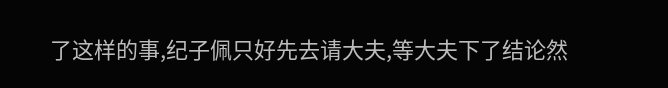了这样的事,纪子佩只好先去请大夫,等大夫下了结论然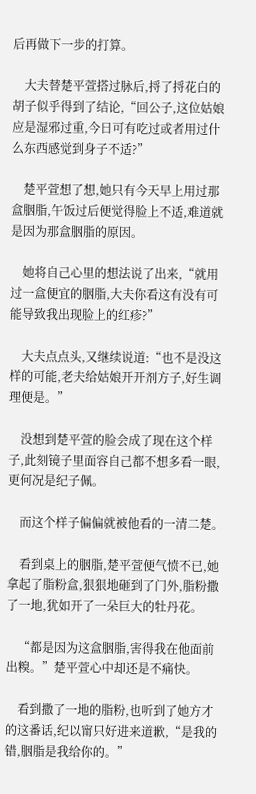后再做下一步的打算。

    大夫替楚平萱搭过脉后,捋了捋花白的胡子似乎得到了结论,“回公子,这位姑娘应是湿邪过重,今日可有吃过或者用过什么东西感觉到身子不适?”

    楚平萱想了想,她只有今天早上用过那盒胭脂,午饭过后便觉得脸上不适,难道就是因为那盒胭脂的原因。

    她将自己心里的想法说了出来,“就用过一盒便宜的胭脂,大夫你看这有没有可能导致我出现脸上的红疹?”

    大夫点点头,又继续说道:“也不是没这样的可能,老夫给姑娘开开剂方子,好生调理便是。”

    没想到楚平萱的脸会成了现在这个样子,此刻镜子里面容自己都不想多看一眼,更何况是纪子佩。

    而这个样子偏偏就被他看的一清二楚。

    看到桌上的胭脂,楚平萱便气愤不已,她拿起了脂粉盒,狠狠地砸到了门外,脂粉撒了一地,犹如开了一朵巨大的牡丹花。

    “都是因为这盒胭脂,害得我在他面前出糗。”楚平萱心中却还是不痛快。

    看到撒了一地的脂粉,也听到了她方才的这番话,纪以甯只好进来道歉,“是我的错,胭脂是我给你的。”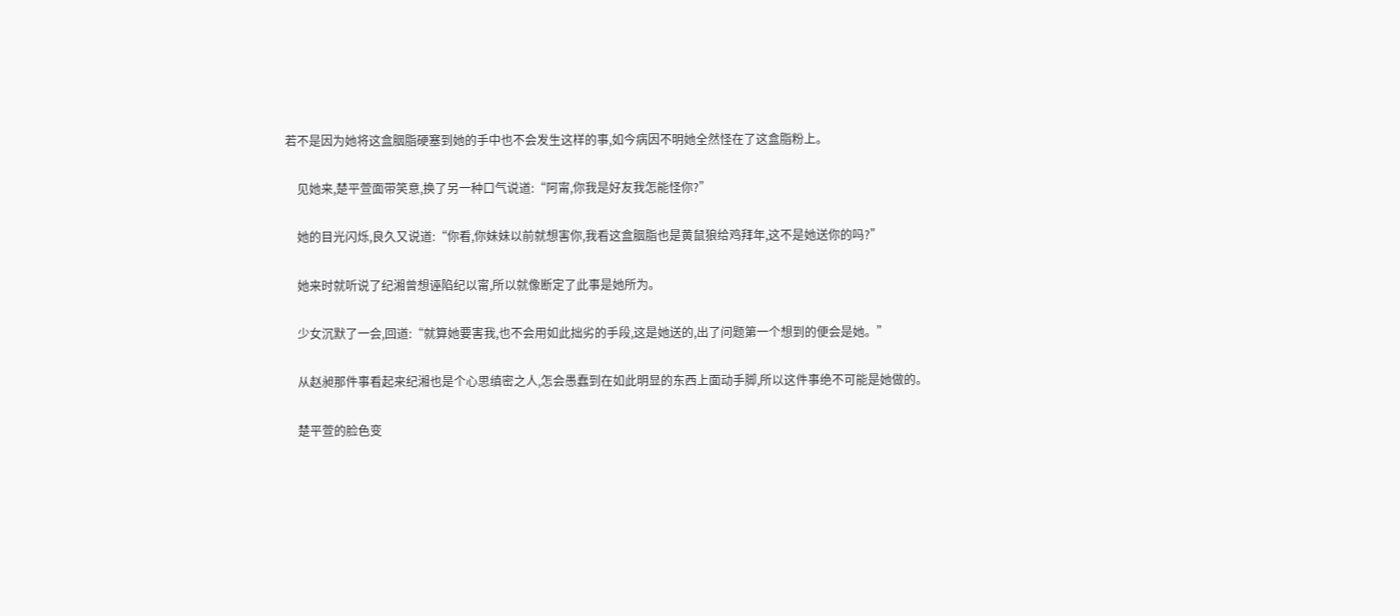若不是因为她将这盒胭脂硬塞到她的手中也不会发生这样的事,如今病因不明她全然怪在了这盒脂粉上。

    见她来,楚平萱面带笑意,换了另一种口气说道:“阿甯,你我是好友我怎能怪你?”

    她的目光闪烁,良久又说道:“你看,你妹妹以前就想害你,我看这盒胭脂也是黄鼠狼给鸡拜年,这不是她送你的吗?”

    她来时就听说了纪湘曾想诬陷纪以甯,所以就像断定了此事是她所为。

    少女沉默了一会,回道:“就算她要害我,也不会用如此拙劣的手段,这是她送的,出了问题第一个想到的便会是她。”

    从赵昶那件事看起来纪湘也是个心思缜密之人,怎会愚蠢到在如此明显的东西上面动手脚,所以这件事绝不可能是她做的。

    楚平萱的脸色变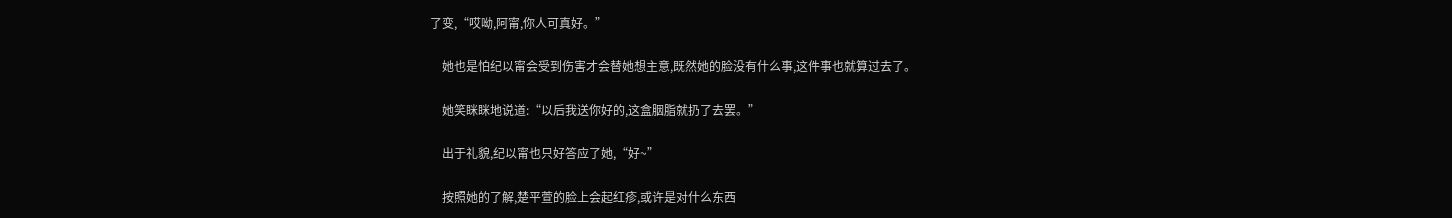了变,“哎呦,阿甯,你人可真好。”

    她也是怕纪以甯会受到伤害才会替她想主意,既然她的脸没有什么事,这件事也就算过去了。

    她笑眯眯地说道:“以后我送你好的,这盒胭脂就扔了去罢。”

    出于礼貌,纪以甯也只好答应了她,“好~”

    按照她的了解,楚平萱的脸上会起红疹,或许是对什么东西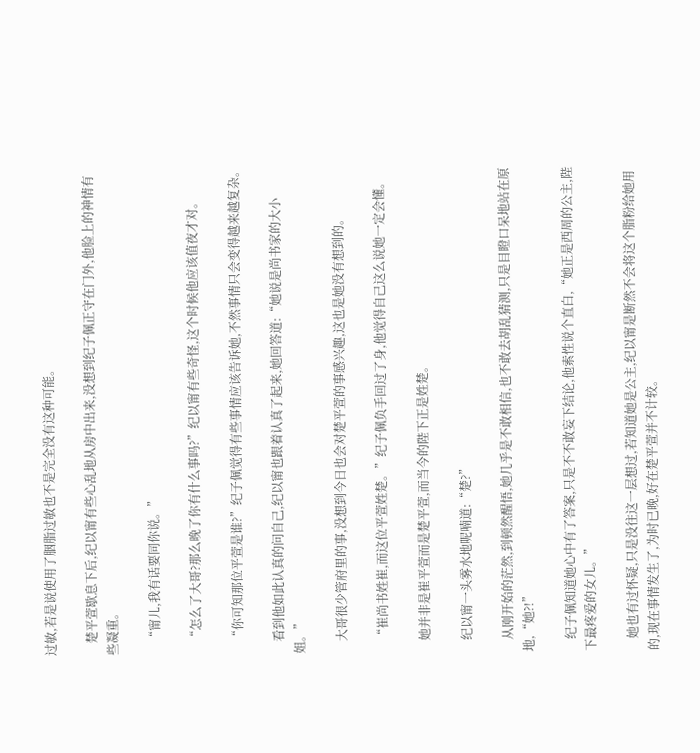过敏,若是说使用了胭脂过敏也不是完全没有这种可能。

    楚平萱歇息下后,纪以甯有些心乱地从房中出来,没想到纪子佩正守在门外,他脸上的神情有些凝重。

    “甯儿,我有话要同你说。”

    “怎么了大哥?那么晚了你有什么事吗?”纪以甯有些奇怪,这个时候他应该值夜才对。

    “你可知那位平萱是谁?”纪子佩觉得有些事情应该告诉她,不然事情只会变得越来越复杂。

    看到他如此认真的问自己,纪以甯也跟着认真了起来,她回答道:“她说是尚书家的大小姐。”

    大哥很少管府里的事,没想到今日也会对楚平萱的事感兴趣,这也是她没有想到的。

    “崔尚书姓崔,而这位平萱姓楚。”纪子佩负手回过了身,他觉得自己这么说她一定会懂。

    她并非是崔平萱而是楚平萱,而当今的陛下正是姓楚。

    纪以甯一头雾水地呢喃道:“楚?”

    从刚开始的茫然,到顿然醒悟,她几乎是不敢相信,也不敢去胡乱猜测,只是目瞪口呆地站在原地,“她?!”

    纪子佩知道她心中有了答案,只是不不敢妄下结论,他索性说个直白,“她正是西周的公主,陛下最疼爱的女儿。”

    她也有过怀疑,只是没往这一层想过,若知道她是公主,纪以甯是断然不会将这个脂粉给她用的,现在事情发生了,为时已晚,好在楚平萱并不计较。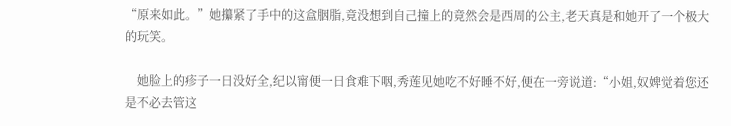“原来如此。”她攥紧了手中的这盒胭脂,竟没想到自己撞上的竟然会是西周的公主,老天真是和她开了一个极大的玩笑。

    她脸上的疹子一日没好全,纪以甯便一日食难下咽,秀莲见她吃不好睡不好,便在一旁说道:“小姐,奴婢觉着您还是不必去管这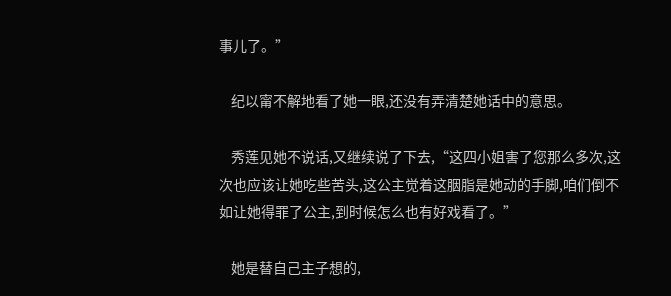事儿了。”

    纪以甯不解地看了她一眼,还没有弄清楚她话中的意思。

    秀莲见她不说话,又继续说了下去,“这四小姐害了您那么多次,这次也应该让她吃些苦头,这公主觉着这胭脂是她动的手脚,咱们倒不如让她得罪了公主,到时候怎么也有好戏看了。”

    她是替自己主子想的,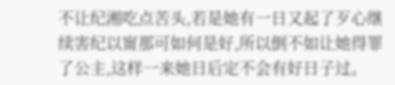不让纪湘吃点苦头,若是她有一日又起了歹心继续害纪以甯那可如何是好,所以倒不如让她得罪了公主,这样一来她日后定不会有好日子过。